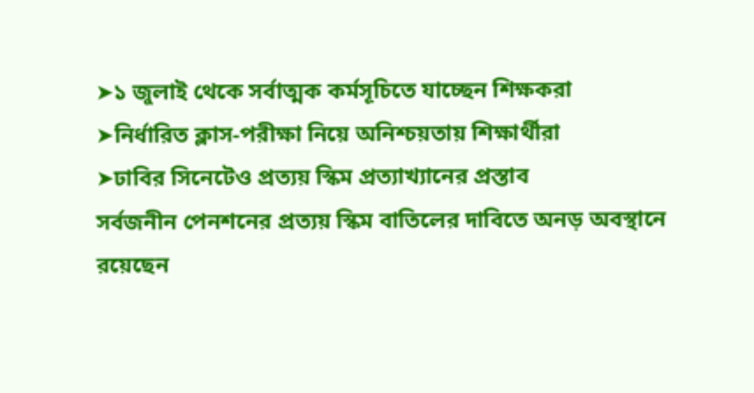➤১ জুলাই থেকে সর্বাত্মক কর্মসূচিতে যাচ্ছেন শিক্ষকরা
➤নির্ধারিত ক্লাস-পরীক্ষা নিয়ে অনিশ্চয়তায় শিক্ষার্থীরা
➤ঢাবির সিনেটেও প্রত্যয় স্কিম প্রত্যাখ্যানের প্রস্তাব
সর্বজনীন পেনশনের প্রত্যয় স্কিম বাতিলের দাবিতে অনড় অবস্থানে রয়েছেন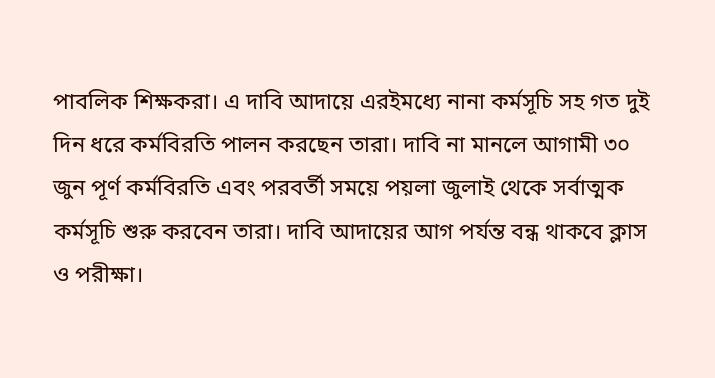পাবলিক শিক্ষকরা। এ দাবি আদায়ে এরইমধ্যে নানা কর্মসূচি সহ গত দুই দিন ধরে কর্মবিরতি পালন করছেন তারা। দাবি না মানলে আগামী ৩০ জুন পূর্ণ কর্মবিরতি এবং পরবর্তী সময়ে পয়লা জুলাই থেকে সর্বাত্মক কর্মসূচি শুরু করবেন তারা। দাবি আদায়ের আগ পর্যন্ত বন্ধ থাকবে ক্লাস ও পরীক্ষা।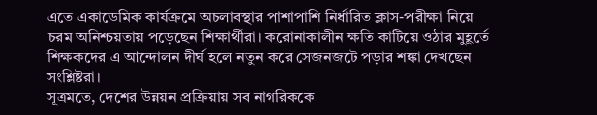এতে একাডেমিক কার্যক্রমে অচলাবস্থার পাশাপাশি নির্ধারিত ক্লাস-পরীক্ষা নিয়ে চরম অনিশ্চয়তায় পড়েছেন শিক্ষার্থীরা। করোনাকালীন ক্ষতি কাটিয়ে ওঠার মুহূর্তে শিক্ষকদের এ আন্দোলন দীর্ঘ হলে নতুন করে সেজনজটে পড়ার শঙ্কা দেখছেন সংশ্লিষ্টরা।
সূত্রমতে, দেশের উন্নয়ন প্রক্রিয়ায় সব নাগরিককে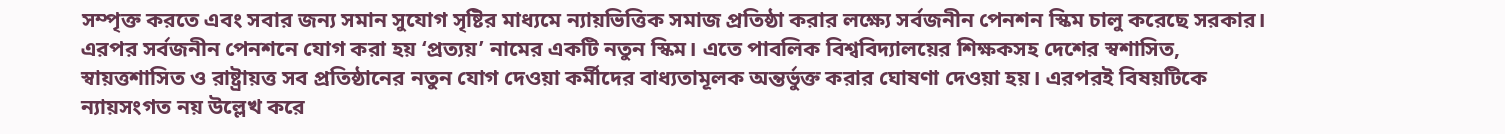সম্পৃক্ত করতে এবং সবার জন্য সমান সুযোগ সৃষ্টির মাধ্যমে ন্যায়ভিত্তিক সমাজ প্রতিষ্ঠা করার লক্ষ্যে সর্বজনীন পেনশন স্কিম চালু করেছে সরকার। এরপর সর্বজনীন পেনশনে যোগ করা হয় ‘প্রত্যয়’ নামের একটি নতুন স্কিম। এতে পাবলিক বিশ্ববিদ্যালয়ের শিক্ষকসহ দেশের স্বশাসিত, স্বায়ত্তশাসিত ও রাষ্ট্রায়ত্ত সব প্রতিষ্ঠানের নতুন যোগ দেওয়া কর্মীদের বাধ্যতামূলক অন্তর্ভুক্ত করার ঘোষণা দেওয়া হয়। এরপরই বিষয়টিকে ন্যায়সংগত নয় উল্লেখ করে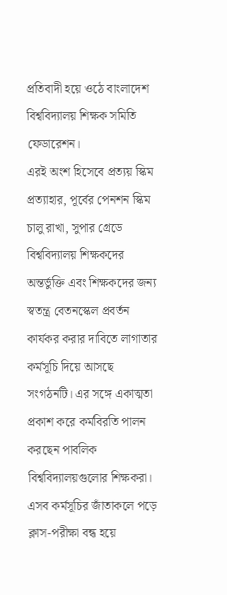প্রতিবাদী হয়ে ওঠে বাংলাদেশ বিশ্ববিদ্যালয় শিক্ষক সমিতি ফেডারেশন।
এরই অংশ হিসেবে প্রত্যয় স্কিম প্রত্যাহার, পূর্বের পেনশন স্কিম চালু রাখা, সুপার গ্রেডে বিশ্ববিদ্যালয় শিক্ষকদের অন্তর্ভুক্তি এবং শিক্ষকদের জন্য স্বতন্ত্র বেতনস্কেল প্রবর্তন কার্যকর করার দাবিতে লাগাতার কর্মসূচি দিয়ে আসছে সংগঠনটি। এর সঙ্গে একাত্মতা প্রকাশ করে কর্মবিরতি পালন করছেন পাবলিক বিশ্ববিদ্যালয়গুলোর শিক্ষকরা। এসব কর্মসূচির জাঁতাকলে পড়ে ক্লাস-পরীক্ষা বন্ধ হয়ে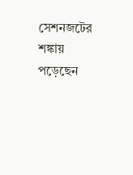সেশনজটের শঙ্কায় পড়েছেন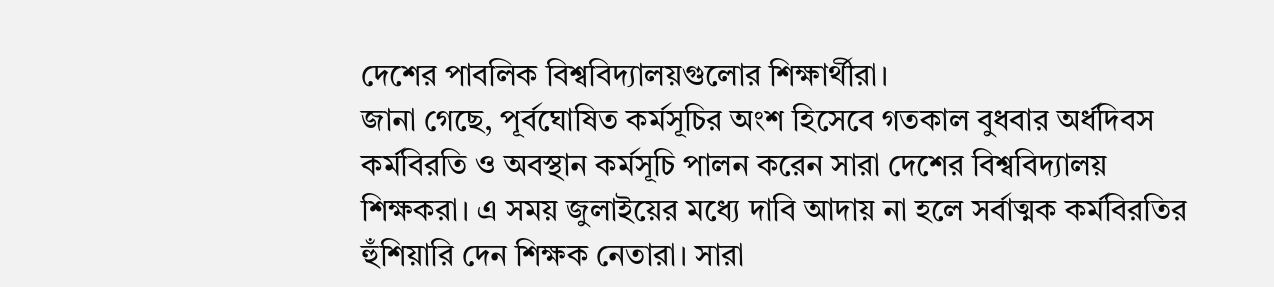দেশের পাবলিক বিশ্ববিদ্যালয়গুলোর শিক্ষার্থীরা।
জানা গেছে, পূর্বঘোষিত কর্মসূচির অংশ হিসেবে গতকাল বুধবার অর্ধদিবস কর্মবিরতি ও অবস্থান কর্মসূচি পালন করেন সারা দেশের বিশ্ববিদ্যালয় শিক্ষকরা। এ সময় জুলাইয়ের মধ্যে দাবি আদায় না হলে সর্বাত্মক কর্মবিরতির হুঁশিয়ারি দেন শিক্ষক নেতারা। সারা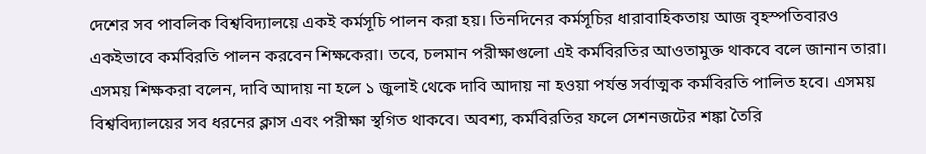দেশের সব পাবলিক বিশ্ববিদ্যালয়ে একই কর্মসূচি পালন করা হয়। তিনদিনের কর্মসূচির ধারাবাহিকতায় আজ বৃহস্পতিবারও একইভাবে কর্মবিরতি পালন করবেন শিক্ষকেরা। তবে, চলমান পরীক্ষাগুলো এই কর্মবিরতির আওতামুক্ত থাকবে বলে জানান তারা।
এসময় শিক্ষকরা বলেন, দাবি আদায় না হলে ১ জুলাই থেকে দাবি আদায় না হওয়া পর্যন্ত সর্বাত্মক কর্মবিরতি পালিত হবে। এসময় বিশ্ববিদ্যালয়ের সব ধরনের ক্লাস এবং পরীক্ষা স্থগিত থাকবে। অবশ্য, কর্মবিরতির ফলে সেশনজটের শঙ্কা তৈরি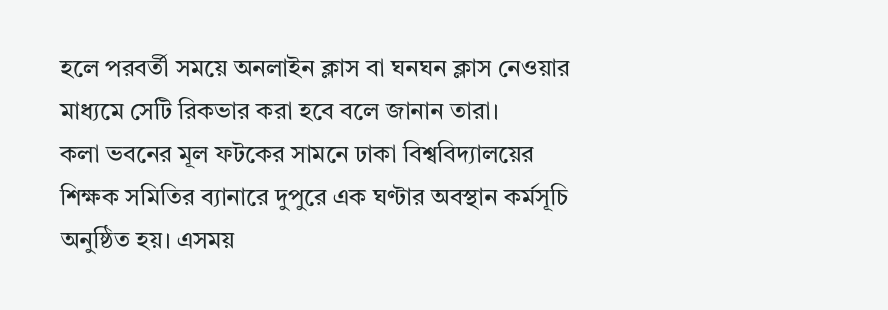হলে পরবর্তী সময়ে অনলাইন ক্লাস বা ঘনঘন ক্লাস নেওয়ার মাধ্যমে সেটি রিকভার করা হবে বলে জানান তারা।
কলা ভবনের মূল ফটকের সামনে ঢাকা বিশ্ববিদ্যালয়ের শিক্ষক সমিতির ব্যানারে দুপুরে এক ঘণ্টার অবস্থান কর্মসূচি অনুষ্ঠিত হয়। এসময়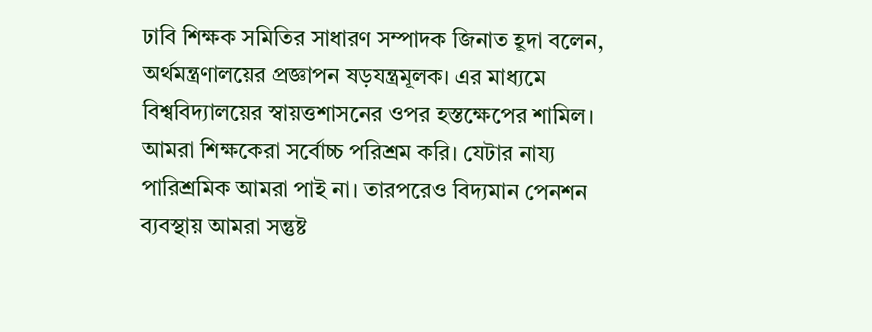ঢাবি শিক্ষক সমিতির সাধারণ সম্পাদক জিনাত হূদা বলেন, অর্থমন্ত্রণালয়ের প্রজ্ঞাপন ষড়যন্ত্রমূলক। এর মাধ্যমে বিশ্ববিদ্যালয়ের স্বায়ত্তশাসনের ওপর হস্তক্ষেপের শামিল। আমরা শিক্ষকেরা সর্বোচ্চ পরিশ্রম করি। যেটার নায্য পারিশ্রমিক আমরা পাই না। তারপরেও বিদ্যমান পেনশন ব্যবস্থায় আমরা সন্তুষ্ট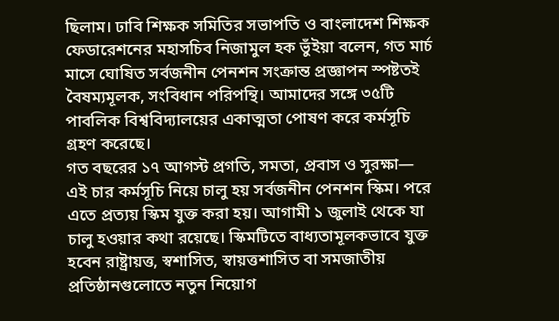ছিলাম। ঢাবি শিক্ষক সমিতির সভাপতি ও বাংলাদেশ শিক্ষক ফেডারেশনের মহাসচিব নিজামুল হক ভুঁইয়া বলেন, গত মার্চ মাসে ঘোষিত সর্বজনীন পেনশন সংক্রান্ত প্রজ্ঞাপন স্পষ্টতই বৈষম্যমূলক, সংবিধান পরিপন্থি। আমাদের সঙ্গে ৩৫টি পাবলিক বিশ্ববিদ্যালয়ের একাত্মতা পোষণ করে কর্মসূচি গ্রহণ করেছে।
গত বছরের ১৭ আগস্ট প্রগতি, সমতা, প্রবাস ও সুরক্ষা— এই চার কর্মসূচি নিয়ে চালু হয় সর্বজনীন পেনশন স্কিম। পরে এতে প্রত্যয় স্কিম যুক্ত করা হয়। আগামী ১ জুলাই থেকে যা চালু হওয়ার কথা রয়েছে। স্কিমটিতে বাধ্যতামূলকভাবে যুক্ত হবেন রাষ্ট্রায়ত্ত, স্বশাসিত, স্বায়ত্তশাসিত বা সমজাতীয় প্রতিষ্ঠানগুলোতে নতুন নিয়োগ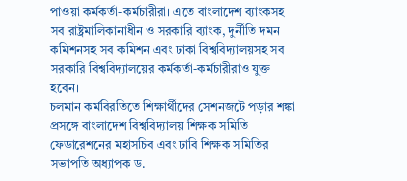পাওয়া কর্মকর্তা-কর্মচারীরা। এতে বাংলাদেশ ব্যাংকসহ সব রাষ্ট্রমালিকানাধীন ও সরকারি ব্যাংক, দুর্নীতি দমন কমিশনসহ সব কমিশন এবং ঢাকা বিশ্ববিদ্যালয়সহ সব সরকারি বিশ্ববিদ্যালয়ের কর্মকর্তা-কর্মচারীরাও যুক্ত হবেন।
চলমান কর্মবিরতিতে শিক্ষার্থীদের সেশনজটে পড়ার শঙ্কা প্রসঙ্গে বাংলাদেশ বিশ্ববিদ্যালয় শিক্ষক সমিতি ফেডারেশনের মহাসচিব এবং ঢাবি শিক্ষক সমিতির সভাপতি অধ্যাপক ড.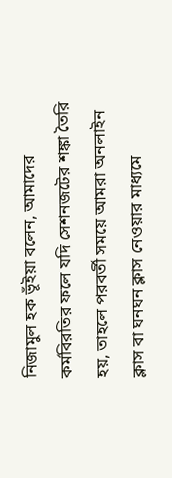নিজামুল হক ভূঁইয়া বলেন, আমাদের কর্মবিরতির ফলে যদি সেশনজটের শঙ্কা তৈরি হয়, তাহলে পরবর্তী সময়ে আমরা অনলাইন ক্লাস বা ঘনঘন ক্লাস নেওয়ার মাধ্যমে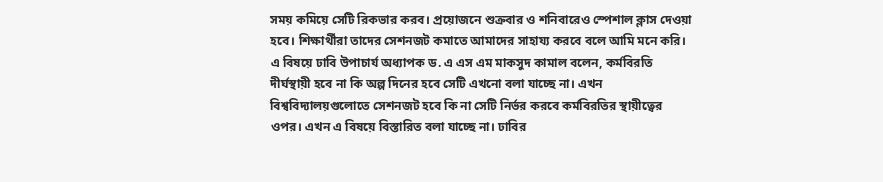সময় কমিয়ে সেটি রিকভার করব। প্রয়োজনে শুক্রবার ও শনিবারেও স্পেশাল ক্লাস দেওয়া হবে। শিক্ষার্থীরা তাদের সেশনজট কমাতে আমাদের সাহায্য করবে বলে আমি মনে করি।
এ বিষয়ে ঢাবি উপাচার্য অধ্যাপক ড. এ এস এম মাকসুদ কামাল বলেন, কর্মবিরতি দীর্ঘস্থায়ী হবে না কি অল্প দিনের হবে সেটি এখনো বলা যাচ্ছে না। এখন বিশ্ববিদ্যালয়গুলোতে সেশনজট হবে কি না সেটি নির্ভর করবে কর্মবিরতির স্থায়ীত্বের ওপর। এখন এ বিষয়ে বিস্তারিত বলা যাচ্ছে না। ঢাবির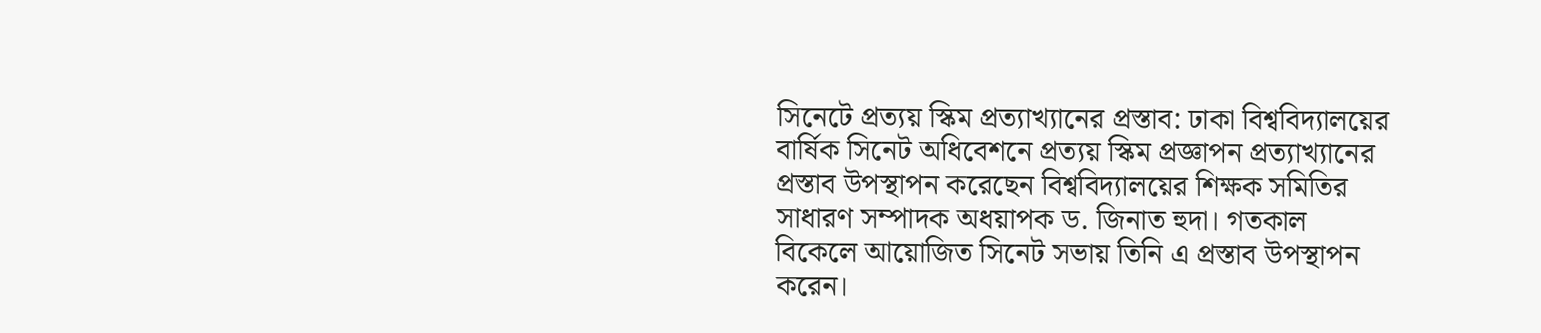সিনেটে প্রত্যয় স্কিম প্রত্যাখ্যানের প্রস্তাব: ঢাকা বিশ্ববিদ্যালয়ের বার্ষিক সিনেট অধিবেশনে প্রত্যয় স্কিম প্রজ্ঞাপন প্রত্যাখ্যানের প্রস্তাব উপস্থাপন করেছেন বিশ্ববিদ্যালয়ের শিক্ষক সমিতির সাধারণ সম্পাদক অধয়াপক ড. জিনাত হুদা। গতকাল বিকেলে আয়োজিত সিনেট সভায় তিনি এ প্রস্তাব উপস্থাপন করেন।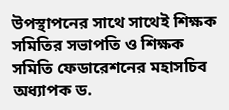উপস্থাপনের সাথে সাথেই শিক্ষক সমিতির সভাপতি ও শিক্ষক সমিতি ফেডারেশনের মহাসচিব অধ্যাপক ড.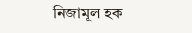নিজামূল হক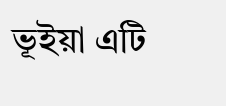ভূইয়া এটি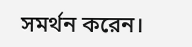সমর্থন করেন।